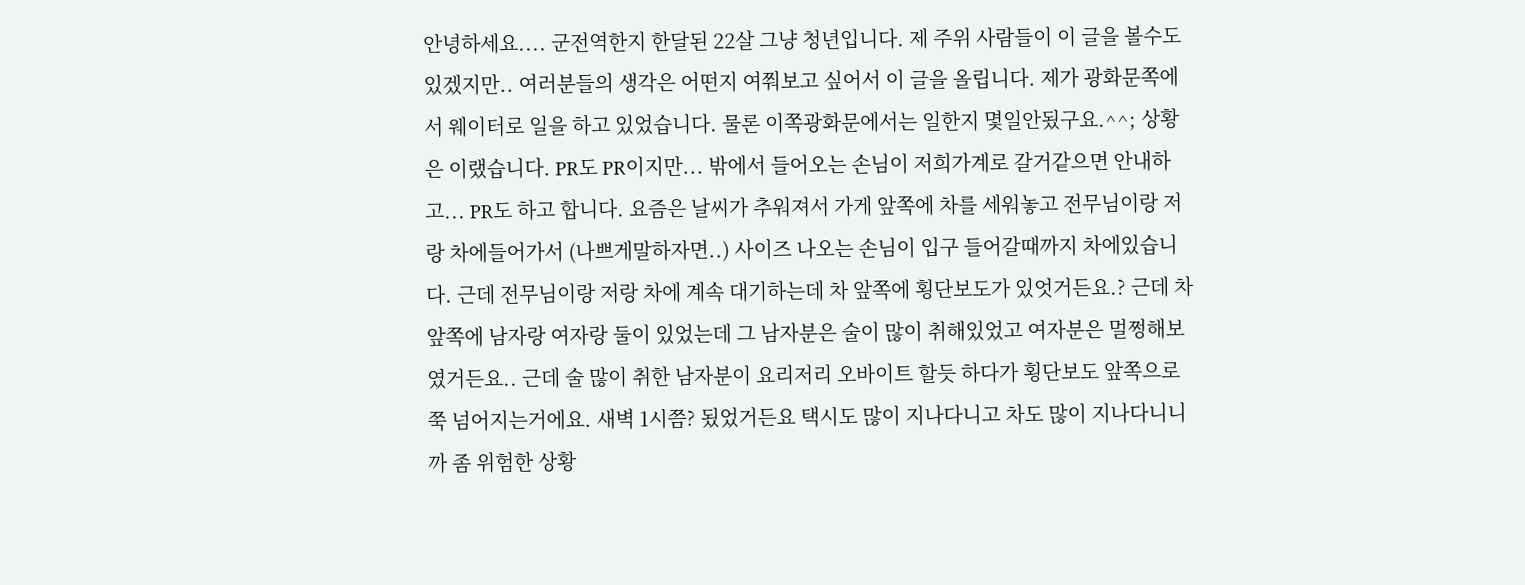안녕하세요.... 군전역한지 한달된 22살 그냥 청년입니다. 제 주위 사람들이 이 글을 볼수도 있겠지만.. 여러분들의 생각은 어떤지 여쭤보고 싶어서 이 글을 올립니다. 제가 광화문쪽에서 웨이터로 일을 하고 있었습니다. 물론 이쪽광화문에서는 일한지 몇일안됬구요.^^; 상황은 이랬습니다. PR도 PR이지만... 밖에서 들어오는 손님이 저희가계로 갈거같으면 안내하고... PR도 하고 합니다. 요즘은 날씨가 추워져서 가게 앞쪽에 차를 세워놓고 전무님이랑 저랑 차에들어가서 (나쁘게말하자면..) 사이즈 나오는 손님이 입구 들어갈때까지 차에있습니다. 근데 전무님이랑 저랑 차에 계속 대기하는데 차 앞쪽에 횡단보도가 있엇거든요.? 근데 차앞쪽에 남자랑 여자랑 둘이 있었는데 그 남자분은 술이 많이 취해있었고 여자분은 멀쩡해보였거든요.. 근데 술 많이 취한 남자분이 요리저리 오바이트 할듯 하다가 횡단보도 앞쪽으로 쭉 넘어지는거에요. 새벽 1시쯤? 됬었거든요 택시도 많이 지나다니고 차도 많이 지나다니니까 좀 위험한 상황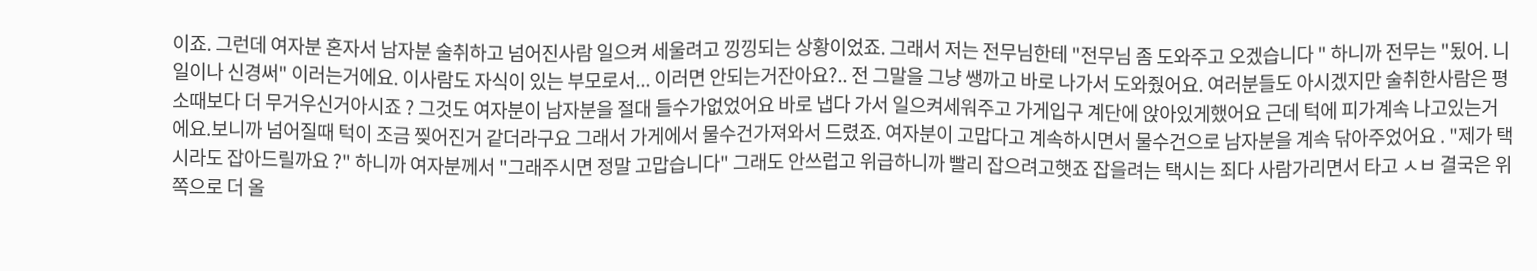이죠. 그런데 여자분 혼자서 남자분 술취하고 넘어진사람 일으켜 세울려고 낑낑되는 상황이었죠. 그래서 저는 전무님한테 "전무님 좀 도와주고 오겠습니다 " 하니까 전무는 "됬어. 니 일이나 신경써" 이러는거에요. 이사람도 자식이 있는 부모로서... 이러면 안되는거잔아요?.. 전 그말을 그냥 쌩까고 바로 나가서 도와줬어요. 여러분들도 아시겠지만 술취한사람은 평소때보다 더 무거우신거아시죠 ? 그것도 여자분이 남자분을 절대 들수가없었어요 바로 냅다 가서 일으켜세워주고 가게입구 계단에 앉아있게했어요 근데 턱에 피가계속 나고있는거에요.보니까 넘어질때 턱이 조금 찢어진거 같더라구요 그래서 가게에서 물수건가져와서 드렸죠. 여자분이 고맙다고 계속하시면서 물수건으로 남자분을 계속 닦아주었어요 . "제가 택시라도 잡아드릴까요 ?" 하니까 여자분께서 "그래주시면 정말 고맙습니다" 그래도 안쓰럽고 위급하니까 빨리 잡으려고햇죠 잡을려는 택시는 죄다 사람가리면서 타고 ㅅㅂ 결국은 위쪽으로 더 올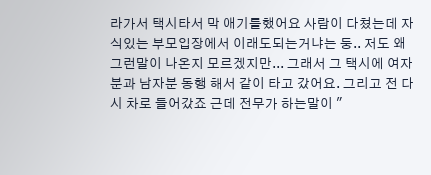라가서 택시타서 막 애기를했어요 사람이 다쳤는데 자식있는 부모입장에서 이래도되는거냐는 둥.. 저도 왜 그런말이 나온지 모르겠지만... 그래서 그 택시에 여자분과 남자분 동행 해서 같이 타고 갔어요. 그리고 전 다시 차로 들어갔죠 근데 전무가 하는말이 "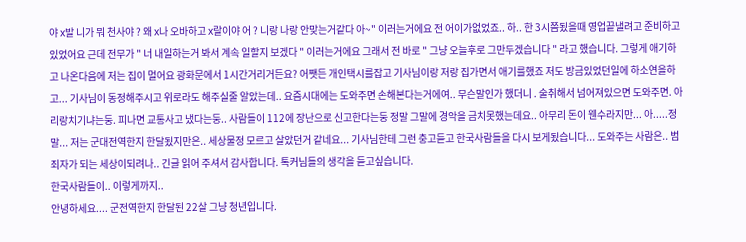야 x발 니가 뭐 천사야 ? 왜 x나 오바하고 x랄이야 어 ? 니랑 나랑 안맞는거같다 아~" 이러는거에요 전 어이가없었죠.. 하.. 한 3시쯤됬을때 영업끝낼려고 준비하고있었어요 근데 전무가 " 너 내일하는거 봐서 계속 일할지 보겠다 " 이러는거에요 그래서 전 바로 " 그냥 오늘후로 그만두겠습니다 " 라고 했습니다. 그렇게 애기하고 나온다음에 저는 집이 멀어요 광화문에서 1시간거리거든요? 어쨋든 개인택시를잡고 기사님이랑 저랑 집가면서 애기를했죠 저도 방금있었던일에 하소연을하고... 기사님이 동정해주시고 위로라도 해주실줄 알았는데.. 요즘시대에는 도와주면 손해본다는거에여.. 무슨말인가 했더니 . 술취해서 넘어져있으면 도와주면. 아리랑치기냐는둥. 피나면 교통사고 냈다는둥.. 사람들이 112에 장난으로 신고한다는둥 정말 그말에 경악을 금치못했는데요.. 아무리 돈이 웬수라지만... 아.....정말... 저는 군대전역한지 한달됬지만은.. 세상물정 모르고 살았던거 같네요... 기사님한테 그런 충고듣고 한국사람들을 다시 보게됬습니다... 도와주는 사람은.. 범죄자가 되는 세상이되려나.. 긴글 읽어 주셔서 감사합니다. 톡커님들의 생각을 듣고싶습니다.
한국사람들이.. 이렇게까지..
안녕하세요.... 군전역한지 한달된 22살 그냥 청년입니다.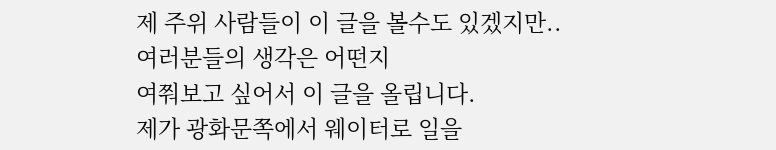제 주위 사람들이 이 글을 볼수도 있겠지만.. 여러분들의 생각은 어떤지
여쭤보고 싶어서 이 글을 올립니다.
제가 광화문쪽에서 웨이터로 일을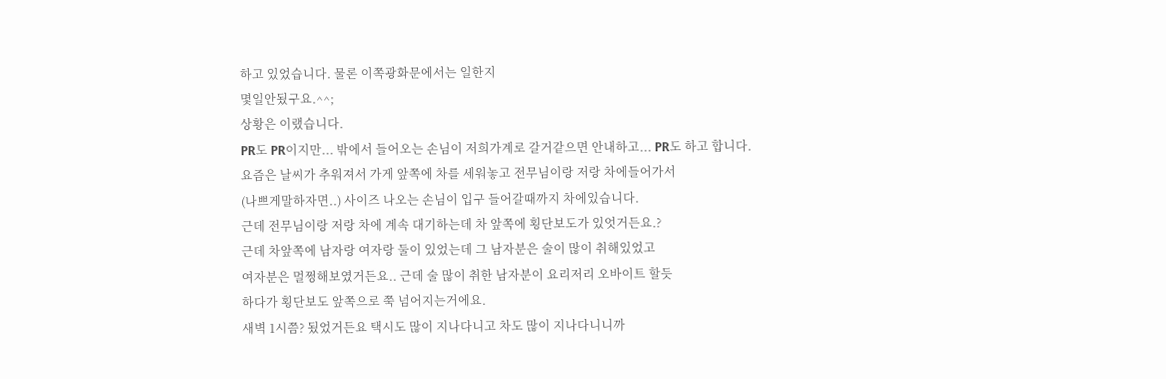하고 있었습니다. 물론 이쪽광화문에서는 일한지
몇일안됬구요.^^;
상황은 이랬습니다.
PR도 PR이지만... 밖에서 들어오는 손님이 저희가계로 갈거같으면 안내하고... PR도 하고 합니다.
요즘은 날씨가 추워져서 가게 앞쪽에 차를 세워놓고 전무님이랑 저랑 차에들어가서
(나쁘게말하자면..) 사이즈 나오는 손님이 입구 들어갈때까지 차에있습니다.
근데 전무님이랑 저랑 차에 계속 대기하는데 차 앞쪽에 횡단보도가 있엇거든요.?
근데 차앞쪽에 남자랑 여자랑 둘이 있었는데 그 남자분은 술이 많이 취해있었고
여자분은 멀쩡해보였거든요.. 근데 술 많이 취한 남자분이 요리저리 오바이트 할듯
하다가 횡단보도 앞쪽으로 쭉 넘어지는거에요.
새벽 1시쯤? 됬었거든요 택시도 많이 지나다니고 차도 많이 지나다니니까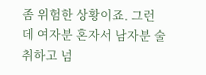좀 위험한 상황이죠. 그런데 여자분 혼자서 남자분 술취하고 넘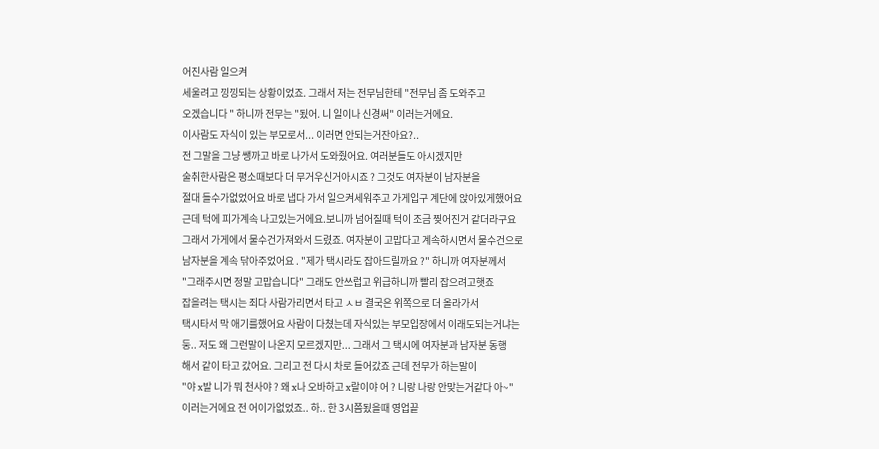어진사람 일으켜
세울려고 낑낑되는 상황이었죠. 그래서 저는 전무님한테 "전무님 좀 도와주고
오겠습니다 " 하니까 전무는 "됬어. 니 일이나 신경써" 이러는거에요.
이사람도 자식이 있는 부모로서... 이러면 안되는거잔아요?..
전 그말을 그냥 쌩까고 바로 나가서 도와줬어요. 여러분들도 아시겠지만
술취한사람은 평소때보다 더 무거우신거아시죠 ? 그것도 여자분이 남자분을
절대 들수가없었어요 바로 냅다 가서 일으켜세워주고 가게입구 계단에 앉아있게했어요
근데 턱에 피가계속 나고있는거에요.보니까 넘어질때 턱이 조금 찢어진거 같더라구요
그래서 가게에서 물수건가져와서 드렸죠. 여자분이 고맙다고 계속하시면서 물수건으로
남자분을 계속 닦아주었어요 . "제가 택시라도 잡아드릴까요 ?" 하니까 여자분께서
"그래주시면 정말 고맙습니다" 그래도 안쓰럽고 위급하니까 빨리 잡으려고햇죠
잡을려는 택시는 죄다 사람가리면서 타고 ㅅㅂ 결국은 위쪽으로 더 올라가서
택시타서 막 애기를했어요 사람이 다쳤는데 자식있는 부모입장에서 이래도되는거냐는
둥.. 저도 왜 그런말이 나온지 모르겠지만... 그래서 그 택시에 여자분과 남자분 동행
해서 같이 타고 갔어요. 그리고 전 다시 차로 들어갔죠 근데 전무가 하는말이
"야 x발 니가 뭐 천사야 ? 왜 x나 오바하고 x랄이야 어 ? 니랑 나랑 안맞는거같다 아~"
이러는거에요 전 어이가없었죠.. 하.. 한 3시쯤됬을때 영업끝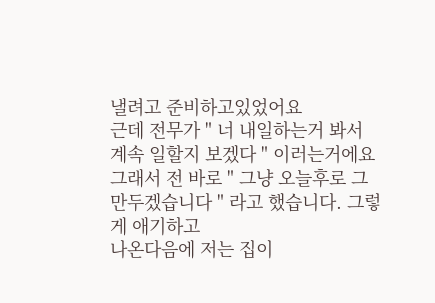낼려고 준비하고있었어요
근데 전무가 " 너 내일하는거 봐서 계속 일할지 보겠다 " 이러는거에요
그래서 전 바로 " 그냥 오늘후로 그만두겠습니다 " 라고 했습니다. 그렇게 애기하고
나온다음에 저는 집이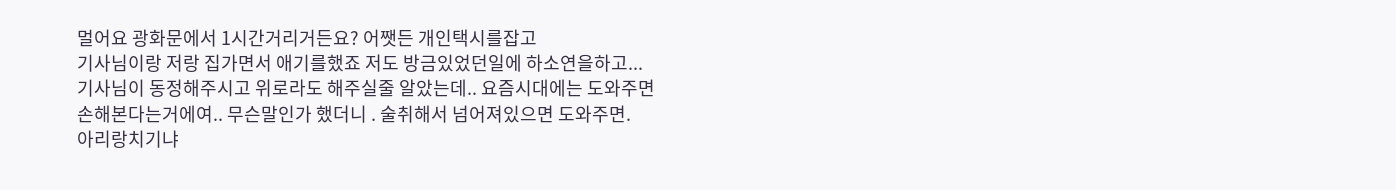멀어요 광화문에서 1시간거리거든요? 어쨋든 개인택시를잡고
기사님이랑 저랑 집가면서 애기를했죠 저도 방금있었던일에 하소연을하고...
기사님이 동정해주시고 위로라도 해주실줄 알았는데.. 요즘시대에는 도와주면
손해본다는거에여.. 무슨말인가 했더니 . 술취해서 넘어져있으면 도와주면.
아리랑치기냐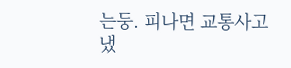는둥. 피나면 교통사고 냈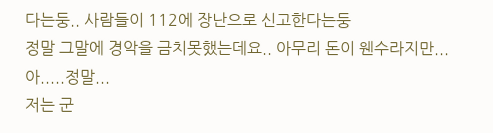다는둥.. 사람들이 112에 장난으로 신고한다는둥
정말 그말에 경악을 금치못했는데요.. 아무리 돈이 웬수라지만... 아.....정말...
저는 군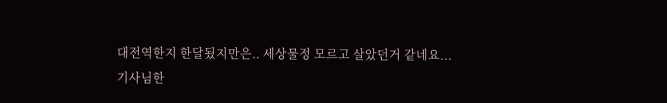대전역한지 한달됬지만은.. 세상물정 모르고 살았던거 같네요...
기사님한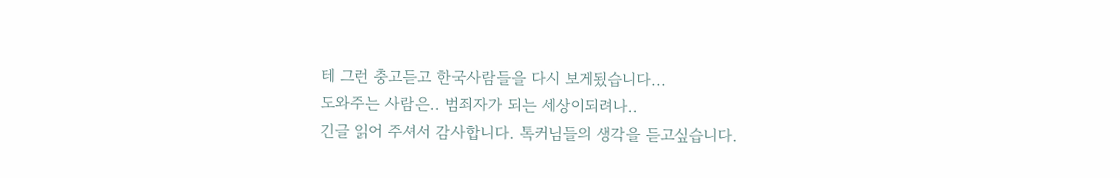테 그런 충고듣고 한국사람들을 다시 보게됬습니다...
도와주는 사람은.. 범죄자가 되는 세상이되려나..
긴글 읽어 주셔서 감사합니다. 톡커님들의 생각을 듣고싶습니다.